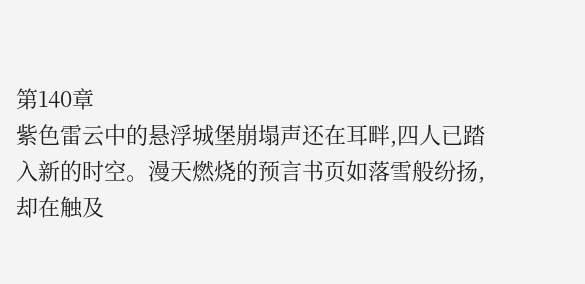第140章
紫色雷云中的悬浮城堡崩塌声还在耳畔,四人已踏入新的时空。漫天燃烧的预言书页如落雪般纷扬,却在触及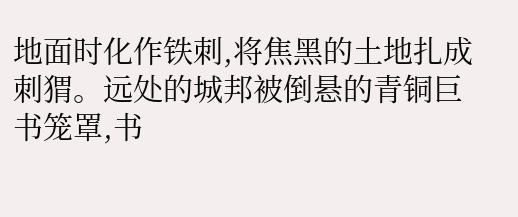地面时化作铁刺,将焦黑的土地扎成刺猬。远处的城邦被倒悬的青铜巨书笼罩,书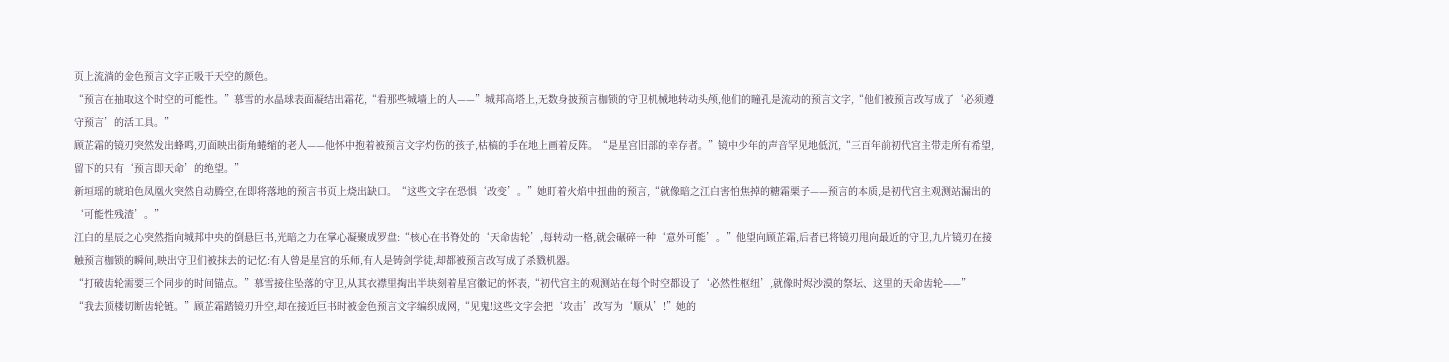页上流淌的金色预言文字正吸干天空的颜色。
“预言在抽取这个时空的可能性。”慕雪的水晶球表面凝结出霜花,“看那些城墙上的人——”城邦高塔上,无数身披预言枷锁的守卫机械地转动头颅,他们的瞳孔是流动的预言文字,“他们被预言改写成了‘必须遵守预言’的活工具。”
顾芷霜的镜刃突然发出蜂鸣,刃面映出街角蜷缩的老人——他怀中抱着被预言文字灼伤的孩子,枯槁的手在地上画着反阵。“是星宫旧部的幸存者。”镜中少年的声音罕见地低沉,“三百年前初代宫主带走所有希望,留下的只有‘预言即天命’的绝望。”
新垣瑶的琥珀色凤凰火突然自动腾空,在即将落地的预言书页上烧出缺口。“这些文字在恐惧‘改变’。”她盯着火焰中扭曲的预言,“就像暗之江白害怕焦掉的糖霜栗子——预言的本质,是初代宫主观测站漏出的‘可能性残渣’。”
江白的星辰之心突然指向城邦中央的倒悬巨书,光暗之力在掌心凝聚成罗盘:“核心在书脊处的‘天命齿轮’,每转动一格,就会碾碎一种‘意外可能’。”他望向顾芷霜,后者已将镜刃甩向最近的守卫,九片镜刃在接触预言枷锁的瞬间,映出守卫们被抹去的记忆:有人曾是星宫的乐师,有人是铸剑学徒,却都被预言改写成了杀戮机器。
“打破齿轮需要三个同步的时间锚点。”慕雪接住坠落的守卫,从其衣襟里掏出半块刻着星宫徽记的怀表,“初代宫主的观测站在每个时空都设了‘必然性枢纽’,就像时烬沙漠的祭坛、这里的天命齿轮——”
“我去顶楼切断齿轮链。”顾芷霜踏镜刃升空,却在接近巨书时被金色预言文字编织成网,“见鬼!这些文字会把‘攻击’改写为‘顺从’!”她的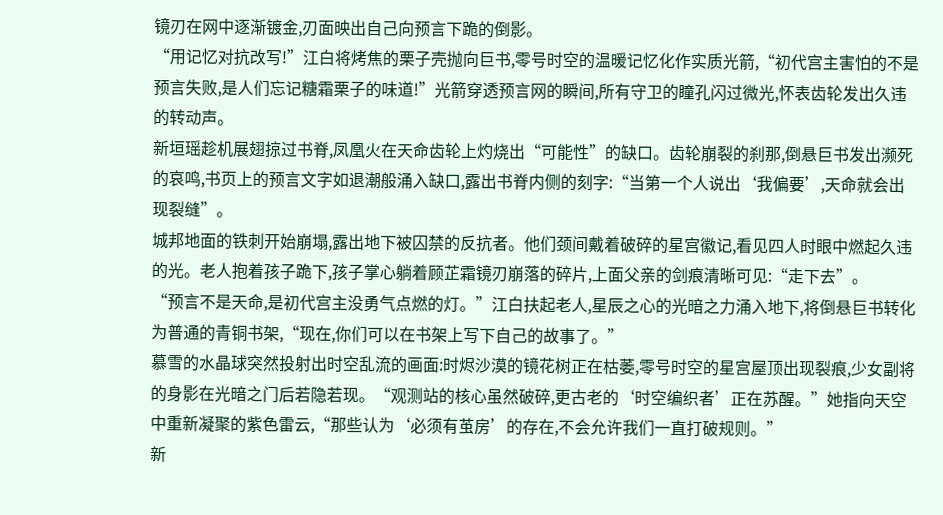镜刃在网中逐渐镀金,刃面映出自己向预言下跪的倒影。
“用记忆对抗改写!”江白将烤焦的栗子壳抛向巨书,零号时空的温暖记忆化作实质光箭,“初代宫主害怕的不是预言失败,是人们忘记糖霜栗子的味道!”光箭穿透预言网的瞬间,所有守卫的瞳孔闪过微光,怀表齿轮发出久违的转动声。
新垣瑶趁机展翅掠过书脊,凤凰火在天命齿轮上灼烧出“可能性”的缺口。齿轮崩裂的刹那,倒悬巨书发出濒死的哀鸣,书页上的预言文字如退潮般涌入缺口,露出书脊内侧的刻字:“当第一个人说出‘我偏要’,天命就会出现裂缝”。
城邦地面的铁刺开始崩塌,露出地下被囚禁的反抗者。他们颈间戴着破碎的星宫徽记,看见四人时眼中燃起久违的光。老人抱着孩子跪下,孩子掌心躺着顾芷霜镜刃崩落的碎片,上面父亲的剑痕清晰可见:“走下去”。
“预言不是天命,是初代宫主没勇气点燃的灯。”江白扶起老人,星辰之心的光暗之力涌入地下,将倒悬巨书转化为普通的青铜书架,“现在,你们可以在书架上写下自己的故事了。”
慕雪的水晶球突然投射出时空乱流的画面:时烬沙漠的镜花树正在枯萎,零号时空的星宫屋顶出现裂痕,少女副将的身影在光暗之门后若隐若现。“观测站的核心虽然破碎,更古老的‘时空编织者’正在苏醒。”她指向天空中重新凝聚的紫色雷云,“那些认为‘必须有茧房’的存在,不会允许我们一直打破规则。”
新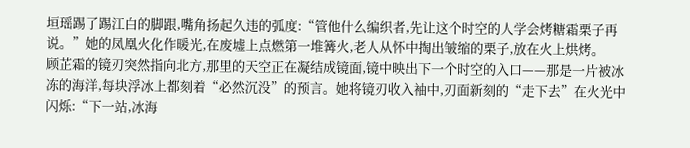垣瑶踢了踢江白的脚跟,嘴角扬起久违的弧度:“管他什么编织者,先让这个时空的人学会烤糖霜栗子再说。”她的凤凰火化作暖光,在废墟上点燃第一堆篝火,老人从怀中掏出皱缩的栗子,放在火上烘烤。
顾芷霜的镜刃突然指向北方,那里的天空正在凝结成镜面,镜中映出下一个时空的入口——那是一片被冰冻的海洋,每块浮冰上都刻着“必然沉没”的预言。她将镜刃收入袖中,刃面新刻的“走下去”在火光中闪烁:“下一站,冰海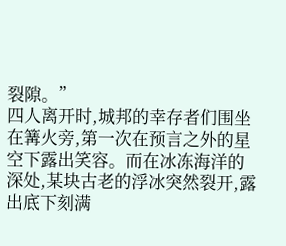裂隙。”
四人离开时,城邦的幸存者们围坐在篝火旁,第一次在预言之外的星空下露出笑容。而在冰冻海洋的深处,某块古老的浮冰突然裂开,露出底下刻满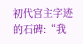初代宫主字迹的石碑:“我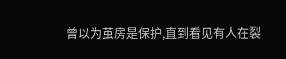曾以为茧房是保护,直到看见有人在裂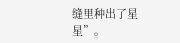缝里种出了星星”。